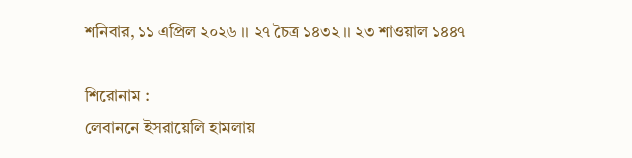শনিবার, ১১ এপ্রিল ২০২৬ ।। ২৭ চৈত্র ১৪৩২ ।। ২৩ শাওয়াল ১৪৪৭

শিরোনাম :
লেবাননে ইসরায়েলি হামলায়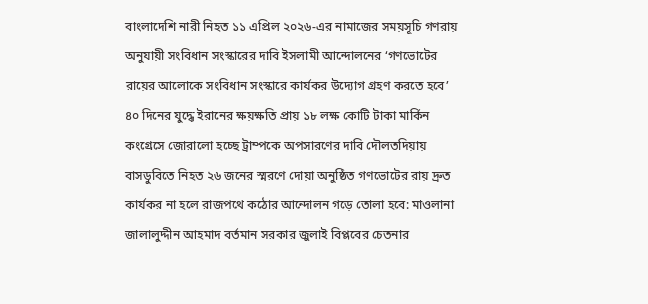বাংলাদেশি নারী নিহত ১১ এপ্রিল ২০২৬-এর নামাজের সময়সূচি গণরায় অনুযায়ী সংবিধান সংস্কারের দাবি ইসলামী আন্দোলনের ‘গণভোটের রায়ের আলোকে সংবিধান সংস্কারে কার্যকর উদ্যোগ গ্রহণ করতে হবে’  ৪০ দিনের যুদ্ধে ইরানের ক্ষয়ক্ষতি প্রায় ১৮ লক্ষ কোটি টাকা মার্কিন কংগ্রেসে জোরালো হচ্ছে ট্রাম্পকে অপসারণের দাবি দৌলতদিয়ায় বাসডুবিতে নিহত ২৬ জনের স্মরণে দোয়া অনুষ্ঠিত গণভোটের রায় দ্রুত কার্যকর না হলে রাজপথে কঠোর আন্দোলন গড়ে তোলা হবে: মাওলানা জালালুদ্দীন আহমাদ বর্তমান সরকার জুলাই বিপ্লবের চেতনার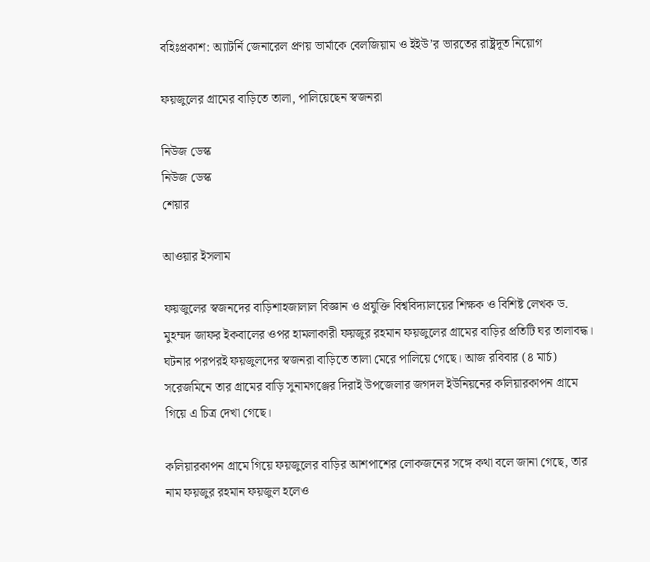বহিঃপ্রকাশ: অ্যাটর্নি জেনারেল প্রণয় ভার্মাকে বেলজিয়াম ও ইইউ’র ভারতের রাষ্ট্রদূত নিয়োগ

ফয়জুলের গ্রামের বাড়িতে তালা, পালিয়েছেন স্বজনরা

নিউজ ডেস্ক
নিউজ ডেস্ক
শেয়ার

আওয়ার ইসলাম

ফয়জুলের স্বজনদের বাড়িশাহজালাল বিজ্ঞান ও প্রযুক্তি বিশ্ববিদ্যালয়ের শিক্ষক ও বিশিষ্ট লেখক ড. মুহম্মদ জাফর ইকবালের ওপর হামলাকারী ফয়জুর রহমান ফয়জুলের গ্রামের বাড়ির প্রতিটি ঘর তালাবদ্ধ। ঘটনার পরপরই ফয়জুলদের স্বজনরা বাড়িতে তালা মেরে পালিয়ে গেছে। আজ রবিবার (৪ মার্চ) সরেজমিনে তার গ্রামের বাড়ি সুনামগঞ্জের দিরাই উপজেলার জগদল ইউনিয়নের কলিয়ারকাপন গ্রামে গিয়ে এ চিত্র দেখা গেছে।

কলিয়ারকাপন গ্রামে গিয়ে ফয়জুলের বাড়ির আশপাশের লোকজনের সঙ্গে কথা বলে জানা গেছে, তার নাম ফয়জুর রহমান ফয়জুল হলেও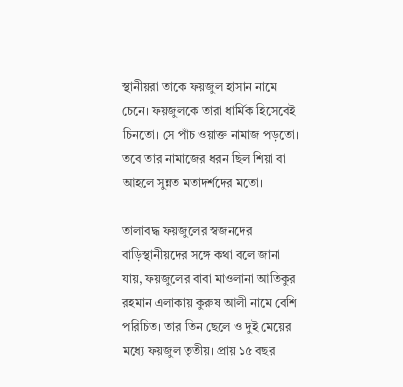স্থানীয়রা তাকে ফয়জুল হাসান নামে চেনে। ফয়জুলকে তারা ধার্মিক হিসেবেই চিনতো। সে পাঁচ ওয়াক্ত নামাজ পড়তো। তবে তার নামাজের ধরন ছিল শিয়া বা আহলে সুন্নত মতাদর্শদের মতো।

তালাবদ্ধ ফয়জুলের স্বজনদের বাড়িস্থানীয়দের সঙ্গে কথা বলে জানা যায়, ফয়জুলের বাবা মাওলানা আতিকুর রহমান এলাকায় কুরুষ আলী নামে বেশি পরিচিত। তার তিন ছেলে ও দুই মেয়ের মধ্যে ফয়জুল তৃতীয়। প্রায় ১৫ বছর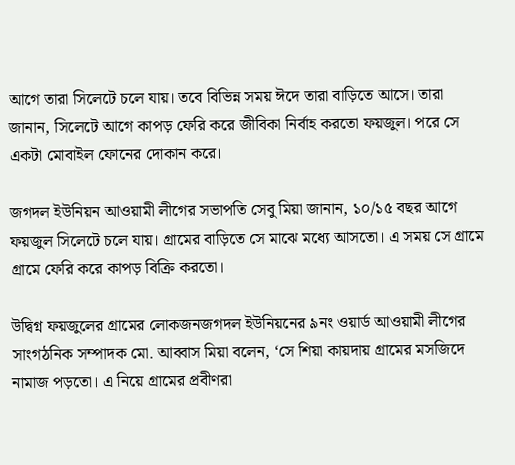আগে তারা সিলেটে চলে যায়। তবে বিভিন্ন সময় ঈদে তারা বাড়িতে আসে। তারা জানান, সিলেটে আগে কাপড় ফেরি করে জীবিকা নির্বাহ করতো ফয়জুল। পরে সে একটা মোবাইল ফোনের দোকান করে।

জগদল ইউনিয়ন আওয়ামী লীগের সভাপতি সেবু মিয়া জানান, ১০/১৫ বছর আগে ফয়জুল সিলেটে চলে যায়। গ্রামের বাড়িতে সে মাঝে মধ্যে আসতো। এ সময় সে গ্রামে গ্রামে ফেরি করে কাপড় বিক্রি করতো।

উদ্বিগ্ন ফয়জুলের গ্রামের লোকজনজগদল ইউনিয়নের ৯নং ওয়ার্ড আওয়ামী লীগের সাংগঠনিক সম্পাদক মো. আব্বাস মিয়া বলেন, ‘সে শিয়া কায়দায় গ্রামের মসজিদে নামাজ পড়তো। এ নিয়ে গ্রামের প্রবীণরা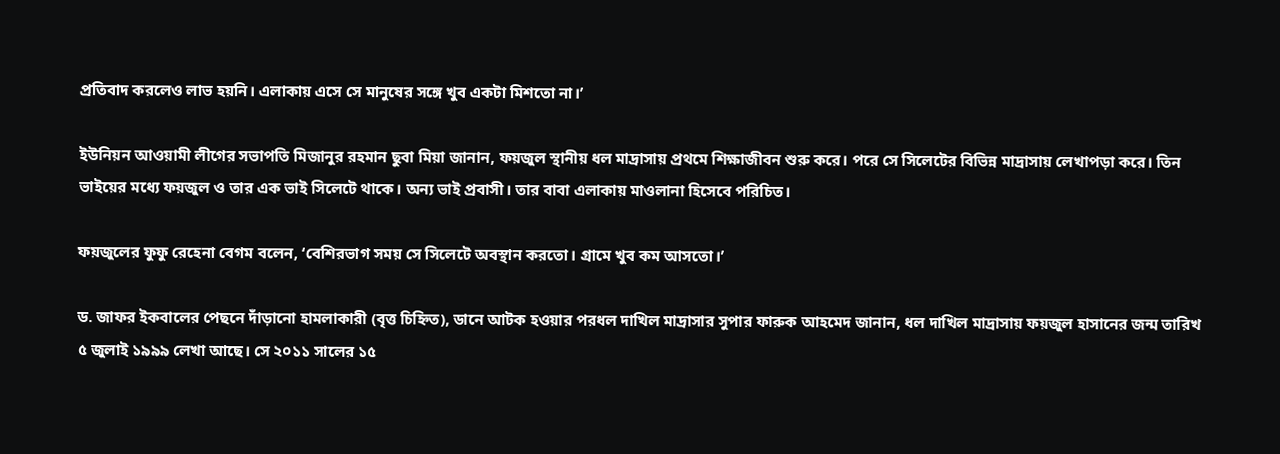প্রতিবাদ করলেও লাভ হয়নি। এলাকায় এসে সে মানুষের সঙ্গে খুব একটা মিশতো না।’

ইউনিয়ন আওয়ামী লীগের সভাপতি মিজানুর রহমান ছুবা মিয়া জানান, ফয়জুল স্থানীয় ধল মাদ্রাসায় প্রথমে শিক্ষাজীবন শুরু করে। পরে সে সিলেটের বিভিন্ন মাদ্রাসায় লেখাপড়া করে। তিন ভাইয়ের মধ্যে ফয়জুল ও তার এক ভাই সিলেটে থাকে। অন্য ভাই প্রবাসী। তার বাবা এলাকায় মাওলানা হিসেবে পরিচিত।

ফয়জুলের ফুফু রেহেনা বেগম বলেন, ‘বেশিরভাগ সময় সে সিলেটে অবস্থান করতো। গ্রামে খুব কম আসতো।’

ড. জাফর ইকবালের পেছনে দাঁড়ানো হামলাকারী (বৃত্ত চিহ্নিত), ডানে আটক হওয়ার পরধল দাখিল মাদ্রাসার সুপার ফারুক আহমেদ জানান, ধল দাখিল মাদ্রাসায় ফয়জুল হাসানের জন্ম তারিখ ৫ জুলাই ১৯৯৯ লেখা আছে। সে ২০১১ সালের ১৫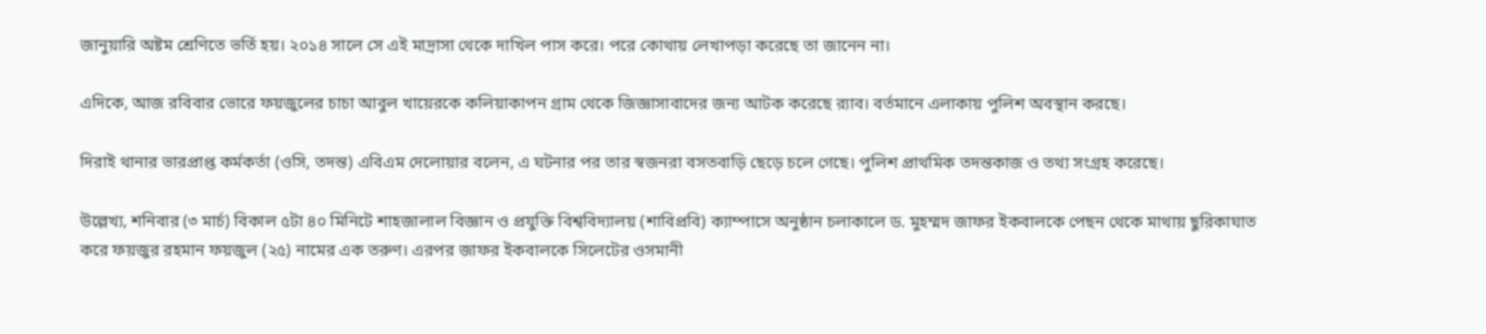জানুয়ারি অষ্টম শ্রেণিতে ভর্তি হয়। ২০১৪ সালে সে এই মাদ্রাসা থেকে দাখিল পাস করে। পরে কোথায় লেখাপড়া করেছে তা জানেন না।

এদিকে, আজ রবিবার ভোরে ফয়জুলের চাচা আবুল খায়েরকে কলিয়াকাপন গ্রাম থেকে জিজ্ঞাসাবাদের জন্য আটক করেছে র‌্যাব। বর্তমানে এলাকায় পুলিশ অবস্থান করছে।

দিরাই থানার ভারপ্রাপ্ত কর্মকর্তা (ওসি, তদন্ত) এবিএম দেলোয়ার বলেন, এ ঘটনার পর তার স্বজনরা বসতবাড়ি ছেড়ে চলে গেছে। পুলিশ প্রাথমিক তদন্তকাজ ও তথ্য সংগ্রহ করেছে।

উল্লেখ্য, শনিবার (৩ মার্চ) বিকাল ৫টা ৪০ মিনিটে শাহজালাল বিজ্ঞান ও প্রযুক্তি বিশ্ববিদ্যালয় (শাবিপ্রবি) ক্যাম্পাসে অনুষ্ঠান চলাকালে ড. মুহম্মদ জাফর ইকবালকে পেছন থেকে মাথায় ছুরিকাঘাত করে ফয়জুর রহমান ফয়জুল (২৫) নামের এক তরুণ। এরপর জাফর ইকবালকে সিলেটের ওসমানী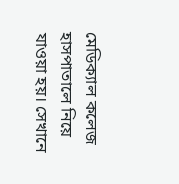মেডিক্যাল কলেজ হাসপাতালে নিয়ে যাওয়া হয়। সেখানে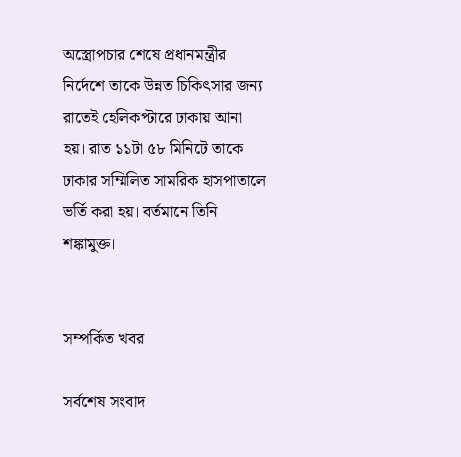অস্ত্রোপচার শেষে প্রধানমন্ত্রীর নির্দেশে তাকে উন্নত চিকিৎসার জন্য রাতেই হেলিকপ্টারে ঢাকায় আনা হয়। রাত ১১টা ৫৮ মিনিটে তাকে ঢাকার সম্মিলিত সামরিক হাসপাতালে ভর্তি করা হয়। বর্তমানে তিনি শঙ্কামুক্ত।


সম্পর্কিত খবর

সর্বশেষ সংবাদ